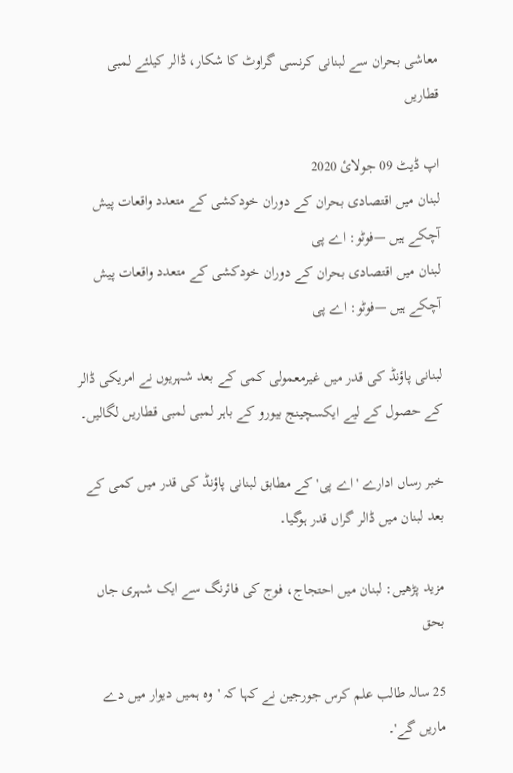معاشی بحران سے لبنانی کرنسی گراوٹ کا شکار، ڈالر کیلئے لمبی قطاریں

اپ ڈیٹ 09 جولائ 2020
لبنان میں اقتصادی بحران کے دوران خودکشی کے متعدد واقعات پیش آچکے ہیں —فوٹو: اے پی
لبنان میں اقتصادی بحران کے دوران خودکشی کے متعدد واقعات پیش آچکے ہیں —فوٹو: اے پی

لبنانی پاؤنڈ کی قدر میں غیرمعمولی کمی کے بعد شہریوں نے امریکی ڈالر کے حصول کے لیے ایکسچینج بیورو کے باہر لمبی لمبی قطاریں لگالیں۔

خبر رساں ادارے 'اے پی' کے مطابق لبنانی پاؤنڈ کی قدر میں کمی کے بعد لبنان میں ڈالر گراں قدر ہوگیا۔

مزید پڑھیں: لبنان میں احتجاج، فوج کی فائرنگ سے ایک شہری جاں بحق

25 سالہ طالب علم کرس جورجین نے کہا کہ 'وہ ہمیں دیوار میں دے ماریں گے'۔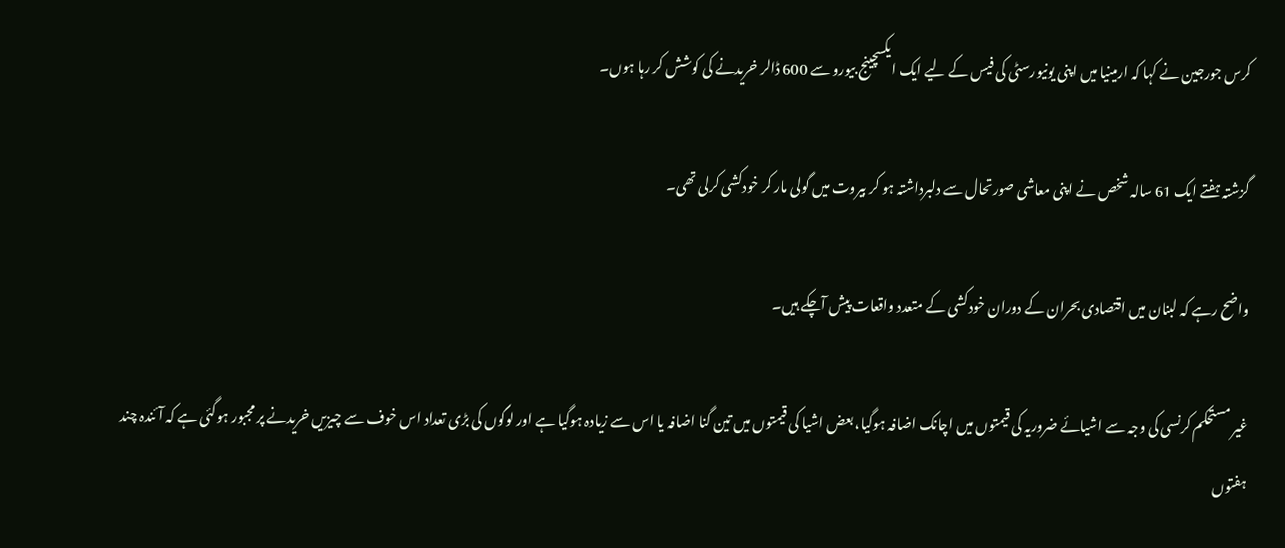کرس جورجین نے کہا کہ ارمینیا میں اپنی یونیورسٹی کی فیس کے لیے ایک ایکسچینج بیورو سے 600 ڈالر خریدنے کی کوشش کر رہا ہوں۔

گزشتہ ہفتے ایک 61 سالہ شخص نے اپنی معاشی صورتحال سے دلبرداشتہ ہو کر بیروت میں گولی مار کر خودکشی کرلی تھی۔

واضح رہے کہ لبنان میں اقتصادی بحران کے دوران خودکشی کے متعدد واقعات پیش آچکے ہیں۔

غیر مستحکم کرنسی کی وجہ سے اشیائے ضروریہ کی قیمتوں میں اچانک اضافہ ہوگیا، بعض اشیا کی قیمتوں میں تین گنا اضافہ یا اس سے زیادہ ہوگیا ہے اور لوگوں کی بڑی تعداد اس خوف سے چیزیں خریدنے پر مجبور ہوگئی ہے کہ آئندہ چند ہفتوں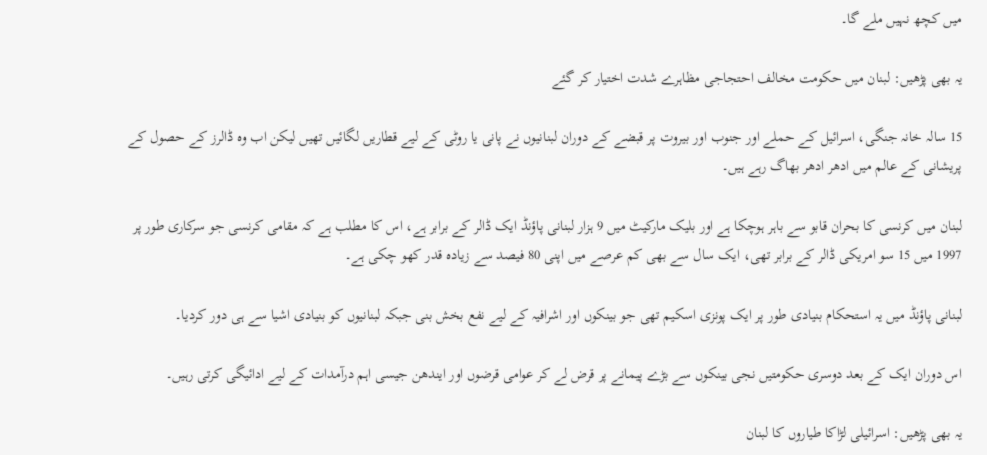میں کچھ نہیں ملے گا۔

یہ بھی پڑھیں: لبنان میں حکومت مخالف احتجاجی مظاہرے شدت اختیار کر گئے

15 سالہ خانہ جنگی، اسرائیل کے حملے اور جنوب اور بیروت پر قبضے کے دوران لبنانیوں نے پانی یا روٹی کے لیے قطاریں لگائیں تھیں لیکن اب وہ ڈالرز کے حصول کے پریشانی کے عالم میں ادھر ادھر بھاگ رہے ہیں۔

لبنان میں کرنسی کا بحران قابو سے باہر ہوچکا ہے اور بلیک مارکیٹ میں 9 ہزار لبنانی پاؤنڈ ایک ڈالر کے برابر ہے، اس کا مطلب ہے کہ مقامی کرنسی جو سرکاری طور پر 1997 میں 15 سو امریکی ڈالر کے برابر تھی، ایک سال سے بھی کم عرصے میں اپنی 80 فیصد سے زیادہ قدر کھو چکی ہے۔

لبنانی پاؤنڈ میں یہ استحکام بنیادی طور پر ایک پونزی اسکیم تھی جو بینکوں اور اشرافیہ کے لیے نفع بخش بنی جبکہ لبنانیوں کو بنیادی اشیا سے ہی دور کردیا۔

اس دوران ایک کے بعد دوسری حکومتیں نجی بینکوں سے بڑے پیمانے پر قرض لے کر عوامی قرضوں اور ایندھن جیسی اہم درآمدات کے لیے ادائیگی کرتی رہیں۔

یہ بھی پڑھیں: اسرائیلی لڑاکا طیاروں کا لبنان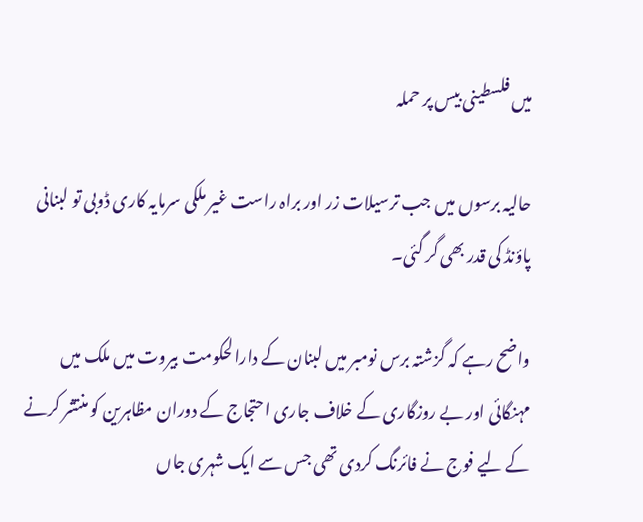میں فلسطینی بیس پر حملہ

حالیہ برسوں میں جب ترسیلات زر اور براہ راست غیر ملکی سرمایہ کاری ڈوبی تو لبنانی پاؤنڈ کی قدر بھی گر گئی۔

واضح رہے کہ گزشتہ برس نومبر میں لبنان کے دارالحکومت بیروت میں ملک میں مہنگائی اور بے روزگاری کے خلاف جاری احتجاج کے دوران مظاہرین کو منتشر کرنے کے لیے فوج نے فائرنگ کردی تھی جس سے ایک شہری جاں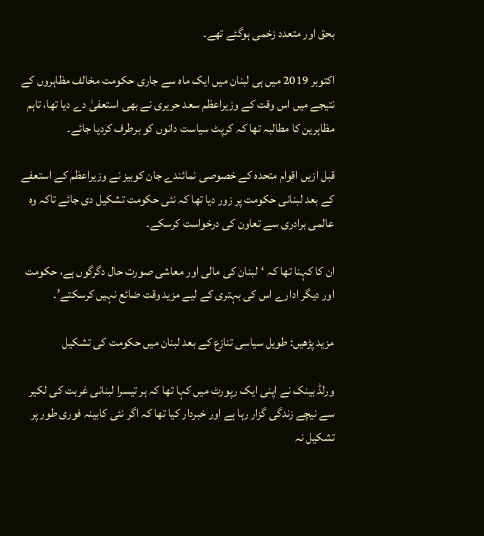بحق اور متعدد زخمی ہوگئے تھے۔

اکتوبر 2019 میں ہی لبنان میں ایک ماہ سے جاری حکومت مخالف مظاہروں کے نتیجے میں اس وقت کے وزیراعظم سعد حریری نے بھی استعفیٰ دے دیا تھا، تاہم مظاہرین کا مطالبہ تھا کہ کرپٹ سیاست دانوں کو برطرف کردیا جائے۔

قبل ازیں اقوام متحدہ کے خصوصی نمائندے جان کوبیز نے وزیراعظم کے استعفے کے بعد لبنانی حکومت پر زور دیا تھا کہ نئی حکومت تشکیل دی جائے تاکہ وہ عالمی برادری سے تعاون کی درخواست کرسکے۔

ان کا کہنا تھا کہ ‘لبنان کی مالی اور معاشی صورت حال دگرگوں ہے، حکومت اور دیگر ادارے اس کی بہتری کے لیے مزید وقت ضائع نہیں کرسکتے’۔

مزید پڑھیں: طویل سیاسی تنازع کے بعد لبنان میں حکومت کی تشکیل

ورلڈ بینک نے اپنی ایک رپورٹ میں کہا تھا کہ ہر تیسرا لبنانی غربت کی لکیر سے نیچے زندگی گزار رہا ہے اور خبردار کیا تھا کہ اگر نئی کابینہ فوری طور پر تشکیل نہ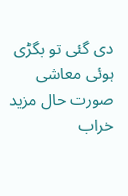دی گئی تو بگڑی ہوئی معاشی صورت حال مزید خراب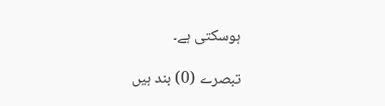ہوسکتی ہے۔

تبصرے (0) بند ہیں